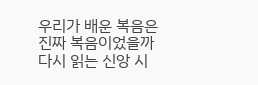우리가 배운 복음은 진짜 복음이었을까다시 읽는 신앙 시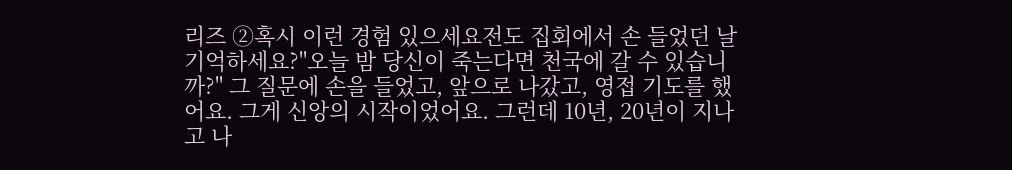리즈 ②혹시 이런 경험 있으세요전도 집회에서 손 들었던 날 기억하세요?"오늘 밤 당신이 죽는다면 천국에 갈 수 있습니까?" 그 질문에 손을 들었고, 앞으로 나갔고, 영접 기도를 했어요. 그게 신앙의 시작이었어요. 그런데 10년, 20년이 지나고 나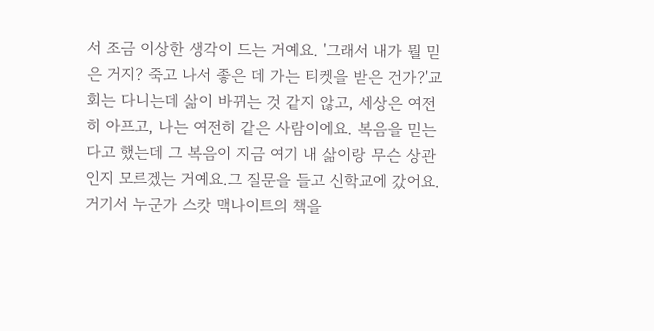서 조금 이상한 생각이 드는 거예요. '그래서 내가 뭘 믿은 거지? 죽고 나서 좋은 데 가는 티켓을 받은 건가?'교회는 다니는데 삶이 바뀌는 것 같지 않고, 세상은 여전히 아프고, 나는 여전히 같은 사람이에요. 복음을 믿는다고 했는데 그 복음이 지금 여기 내 삶이랑 무슨 상관인지 모르겠는 거예요.그 질문을 들고 신학교에 갔어요. 거기서 누군가 스캇 맥나이트의 책을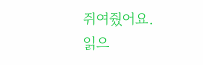쥐여줬어요. 읽으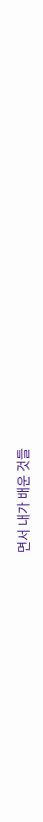면서 내가 배운 것들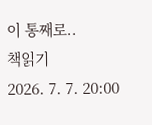이 통째로..
책읽기
2026. 7. 7. 20:00